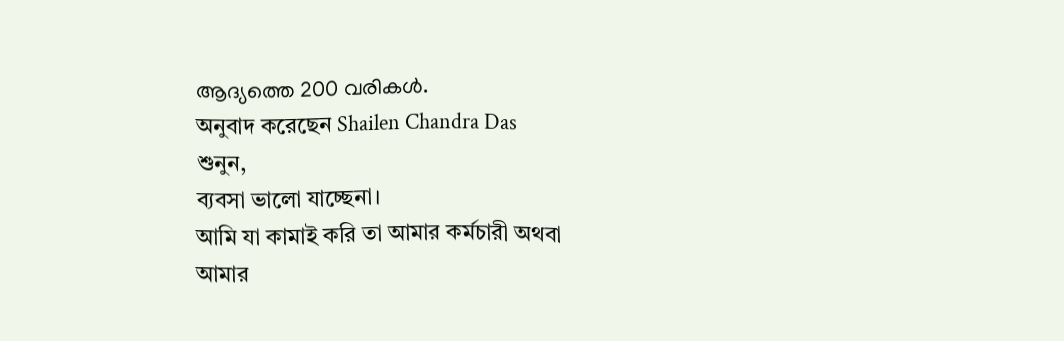ആദ്യത്തെ 200 വരികൾ.
অনুবাদ করেছেন Shailen Chandra Das
শুনুন,
ব্যবসা ভালো যাচ্ছেনা।
আমি যা কামাই করি তা আমার কর্মচারী অথবা
আমার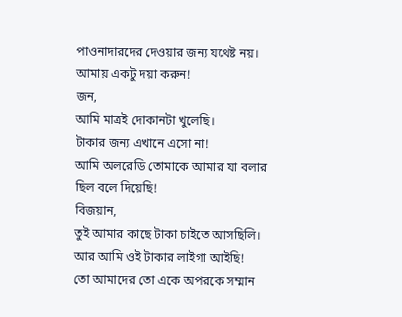পাওনাদারদের দেওয়ার জন্য যথেষ্ট নয়।
আমায় একটু দয়া করুন!
জন,
আমি মাত্রই দোকানটা খুলেছি।
টাকার জন্য এখানে এসো না!
আমি অলরেডি তোমাকে আমার যা বলার ছিল বলে দিয়েছি!
বিজয়ান,
তুই আমার কাছে টাকা চাইতে আসছিলি।
আর আমি ওই টাকার লাইগা আইছি!
তো আমাদের তো একে অপরকে সম্মান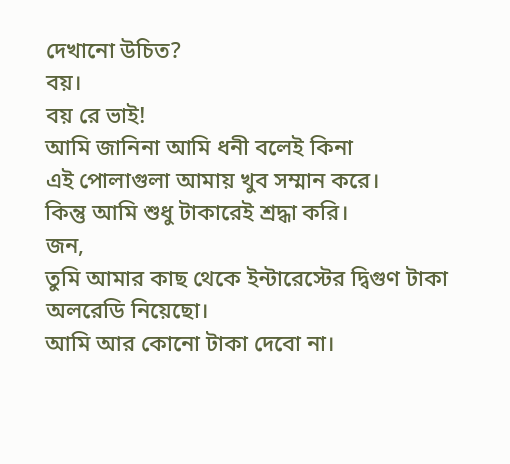দেখানো উচিত?
বয়।
বয় রে ভাই!
আমি জানিনা আমি ধনী বলেই কিনা
এই পোলাগুলা আমায় খুব সম্মান করে।
কিন্তু আমি শুধু টাকারেই শ্রদ্ধা করি।
জন,
তুমি আমার কাছ থেকে ইন্টারেস্টের দ্বিগুণ টাকা অলরেডি নিয়েছো।
আমি আর কোনো টাকা দেবো না।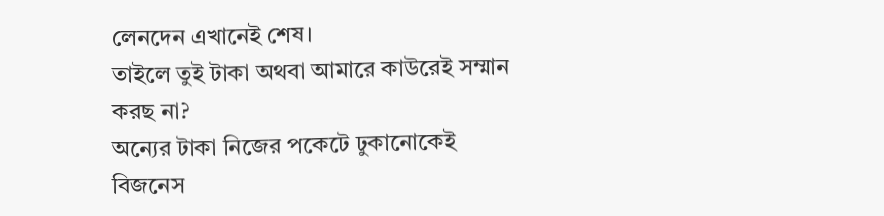লেনদেন এখানেই শেষ।
তাইলে তুই টাকা অথবা আমারে কাউরেই সম্মান করছ না?
অন্যের টাকা নিজের পকেটে ঢুকানোকেই বিজনেস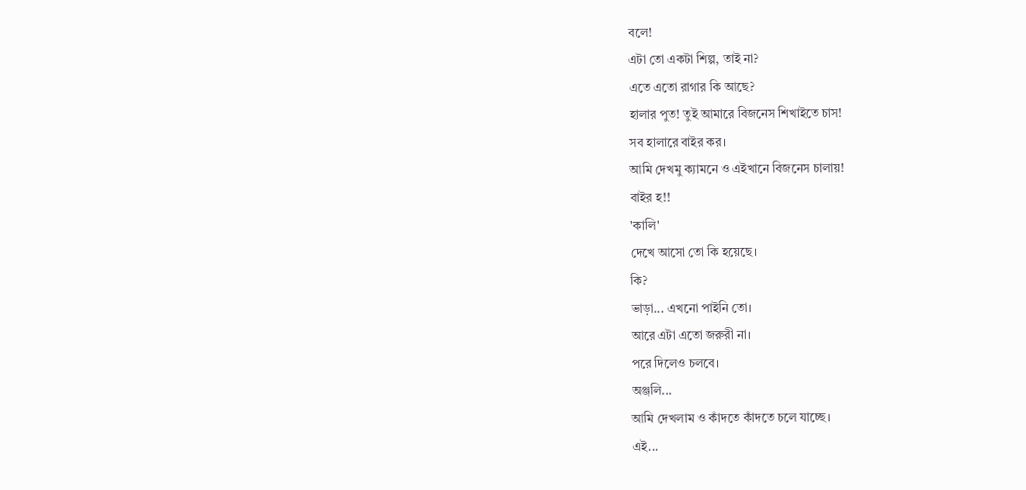বলে!
এটা তো একটা শিল্প, তাই না?
এতে এতো রাগার কি আছে?
হালার পুত! তুই আমারে বিজনেস শিখাইতে চাস!
সব হালারে বাইর কর।
আমি দেখমু ক্যামনে ও এইখানে বিজনেস চালায়!
বাইর হ!!
'কালি'
দেখে আসো তো কি হয়েছে।
কি?
ভাড়া... এখনো পাইনি তো।
আরে এটা এতো জরুরী না।
পরে দিলেও চলবে।
অঞ্জলি...
আমি দেখলাম ও কাঁদতে কাঁদতে চলে যাচ্ছে।
এই...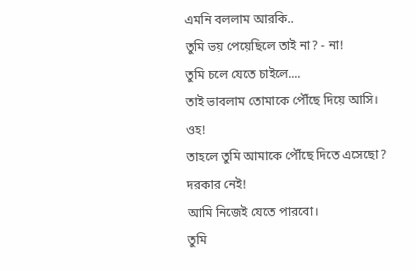এমনি বললাম আরকি..
তুমি ভয় পেয়েছিলে তাই না? - না!
তুমি চলে যেতে চাইলে....
তাই ভাবলাম তোমাকে পৌঁছে দিয়ে আসি।
ওহ!
তাহলে তুমি আমাকে পৌঁছে দিতে এসেছো?
দরকার নেই!
আমি নিজেই যেতে পারবো।
তুমি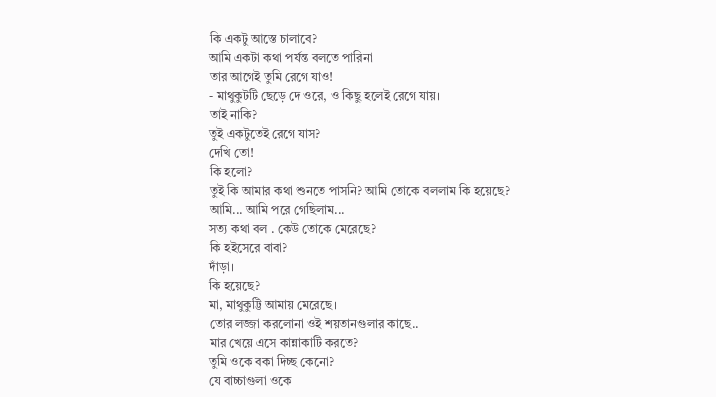কি একটু আস্তে চালাবে?
আমি একটা কথা পর্যন্ত বলতে পারিনা
তার আগেই তুমি রেগে যাও!
- মাথুকুটটি ছেড়ে দে ওরে, ও কিছু হলেই রেগে যায়।
তাই নাকি?
তুই একটুতেই রেগে যাস?
দেখি তো!
কি হলো?
তুই কি আমার কথা শুনতে পাসনি? আমি তোকে বললাম কি হয়েছে?
আমি... আমি পরে গেছিলাম...
সত্য কথা বল . কেউ তোকে মেরেছে?
কি হইসেরে বাবা?
দাঁড়া।
কি হয়েছে?
মা, মাথুকুট্টি আমায় মেরেছে।
তোর লজ্জা করলোনা ওই শয়তানগুলার কাছে..
মার খেয়ে এসে কান্নাকাটি করতে?
তুমি ওকে বকা দিচ্ছ কেনো?
যে বাচ্চাগুলা ওকে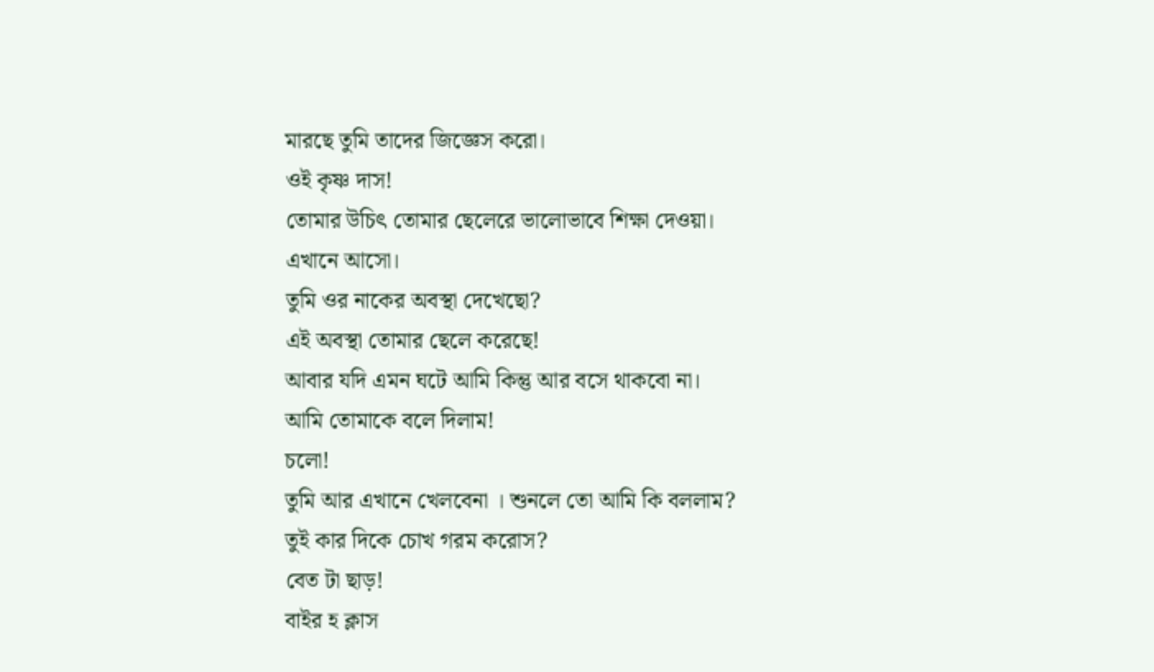মারছে তুমি তাদের জিজ্ঞেস করো।
ওই কৃষ্ণ দাস!
তোমার উচিৎ তোমার ছেলেরে ভালোভাবে শিক্ষা দেওয়া।
এখানে আসো।
তুমি ওর নাকের অবস্থা দেখেছো?
এই অবস্থা তোমার ছেলে করেছে!
আবার যদি এমন ঘটে আমি কিন্তু আর বসে থাকবো না।
আমি তোমাকে বলে দিলাম!
চলো!
তুমি আর এখানে খেলবেনা । শুনলে তো আমি কি বললাম?
তুই কার দিকে চোখ গরম করোস?
বেত টা ছাড়!
বাইর হ ক্লাস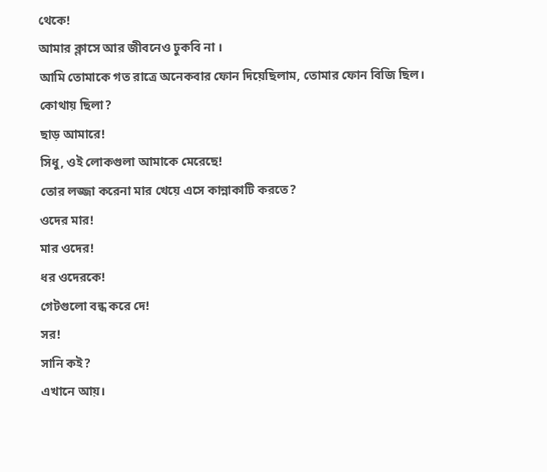থেকে!
আমার ক্লাসে আর জীবনেও ঢুকবি না ।
আমি তোমাকে গত রাত্রে অনেকবার ফোন দিয়েছিলাম, তোমার ফোন বিজি ছিল।
কোথায় ছিলা?
ছাড় আমারে!
সিধু, ওই লোকগুলা আমাকে মেরেছে!
তোর লজ্জা করেনা মার খেয়ে এসে কান্নাকাটি করতে?
ওদের মার!
মার ওদের!
ধর ওদেরকে!
গেটগুলো বন্ধ করে দে!
সর!
সানি কই?
এখানে আয়।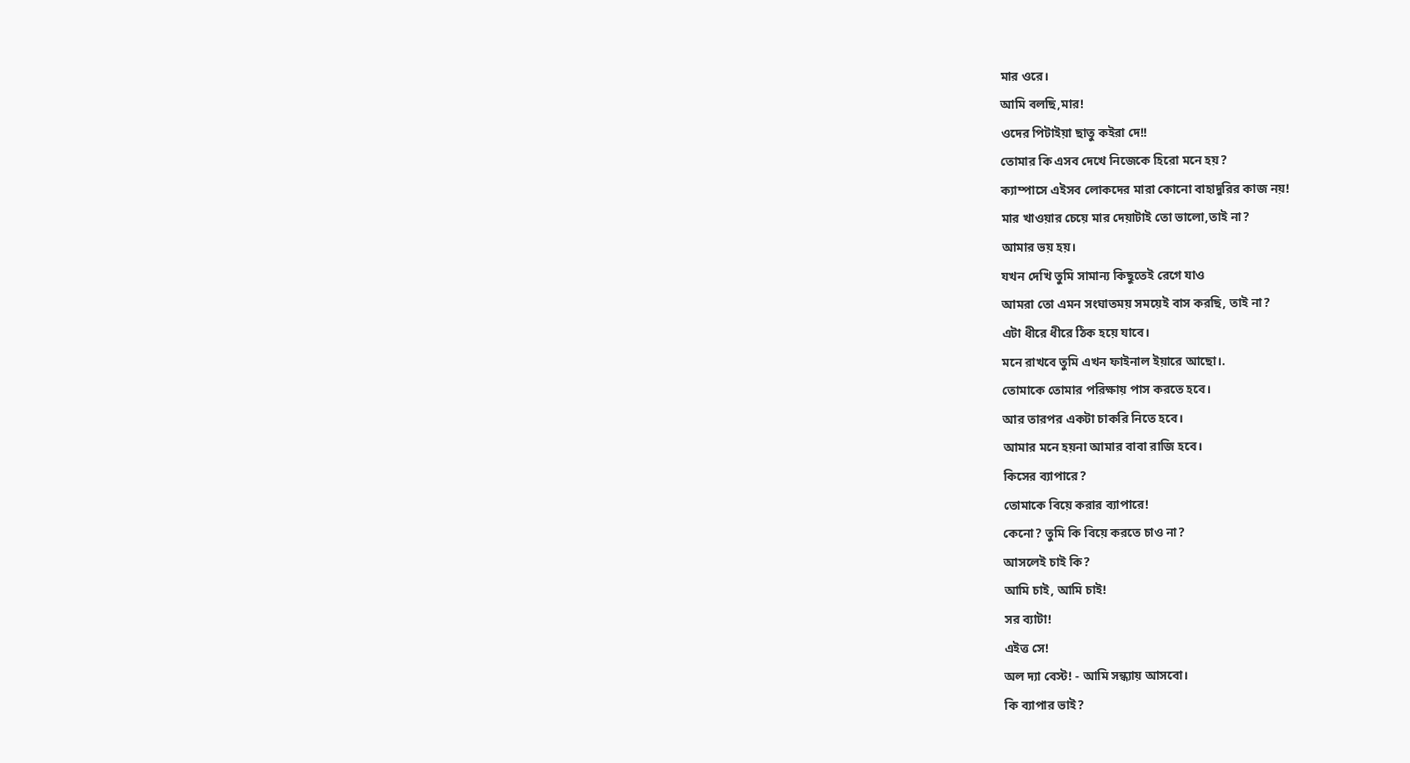মার ওরে।
আমি বলছি,মার!
ওদের পিটাইয়া ছাতু কইরা দে!!
তোমার কি এসব দেখে নিজেকে হিরো মনে হয়?
ক্যাম্পাসে এইসব লোকদের মারা কোনো বাহাদুরির কাজ নয়!
মার খাওয়ার চেয়ে মার দেয়াটাই তো ভালো,তাই না?
আমার ভয় হয়।
যখন দেখি তুমি সামান্য কিছুতেই রেগে যাও
আমরা তো এমন সংঘাতময় সময়েই বাস করছি, তাই না?
এটা ধীরে ধীরে ঠিক হয়ে যাবে।
মনে রাখবে তুমি এখন ফাইনাল ইয়ারে আছো।.
তোমাকে তোমার পরিক্ষায় পাস করতে হবে।
আর তারপর একটা চাকরি নিতে হবে।
আমার মনে হয়না আমার বাবা রাজি হবে।
কিসের ব্যাপারে?
তোমাকে বিয়ে করার ব্যাপারে!
কেনো? তুমি কি বিয়ে করতে চাও না?
আসলেই চাই কি?
আমি চাই, আমি চাই!
সর ব্যাটা!
এইত্ত সে!
অল দ্যা বেস্ট! - আমি সন্ধ্যায় আসবো।
কি ব্যাপার ভাই?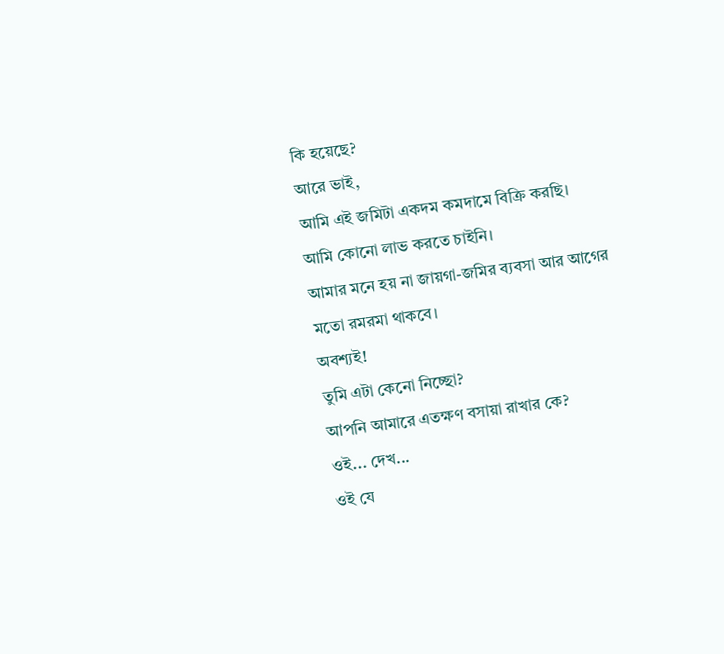কি হয়েছে?
আরে ভাই,
আমি এই জমিটা একদম কমদামে বিক্রি করছি।
আমি কোনো লাভ করতে চাইনি।
আমার মনে হয় না জায়গা-জমির ব্যবসা আর আগের মতো রমরমা থাকবে।
অবশ্যই!
তুমি এটা কেনো নিচ্ছো?
আপনি আমারে এতক্ষণ বসায়া রাখার কে?
ওই... দেখ...
ওই যে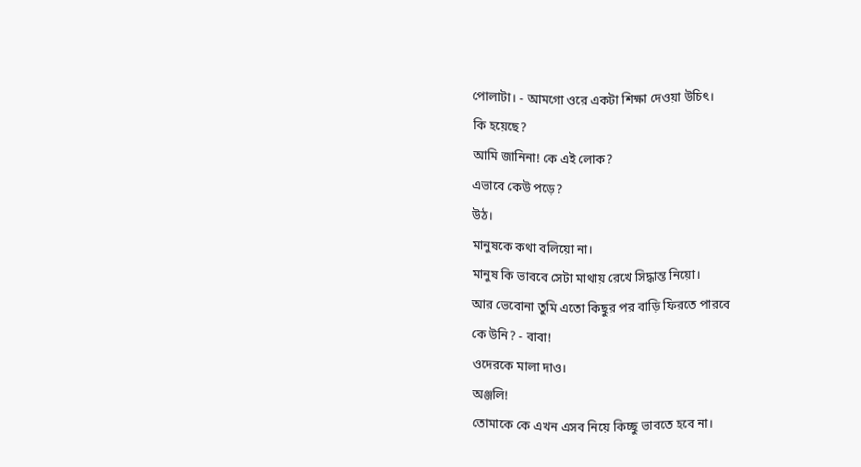পোলাটা। - আমগো ওরে একটা শিক্ষা দেওয়া উচিৎ।
কি হয়েছে?
আমি জানিনা! কে এই লোক?
এভাবে কেউ পড়ে?
উঠ।
মানুষকে কথা বলিয়ো না।
মানুষ কি ভাববে সেটা মাথায় রেখে সিদ্ধান্ত নিয়ো।
আর ভেবোনা তুমি এতো কিছুর পর বাড়ি ফিরতে পারবে
কে উনি? - বাবা!
ওদেরকে মালা দাও।
অঞ্জলি!
তোমাকে কে এখন এসব নিয়ে কিচ্ছু ভাবতে হবে না।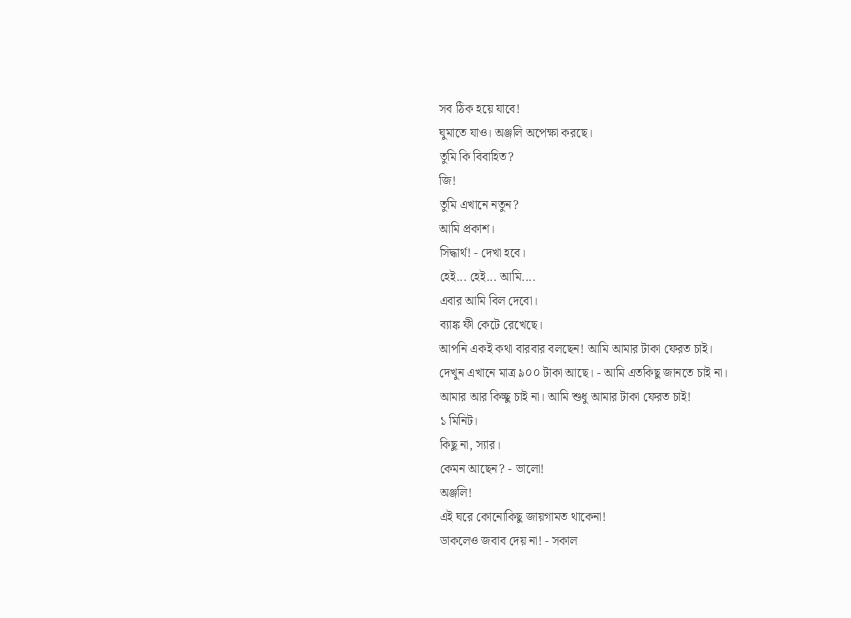সব ঠিক হয়ে যাবে!
ঘুমাতে যাও। অঞ্জলি অপেক্ষা করছে।
তুমি কি বিবাহিত?
জি!
তুমি এখানে নতুন?
আমি প্রকাশ।
সিদ্ধার্থ! - দেখা হবে।
হেই... হেই... আমি....
এবার আমি বিল দেবো।
ব্যাঙ্ক ফী কেটে রেখেছে।
আপনি একই কথা বারবার বলছেন! আমি আমার টাকা ফেরত চাই।
দেখুন এখানে মাত্র ৯০০ টাকা আছে। - আমি এতকিছু জানতে চাই না।
আমার আর কিচ্ছু চাই না। আমি শুধু আমার টাকা ফেরত চাই!
১ মিনিট।
কিছু না, স্যার।
কেমন আছেন? - ভালো!
অঞ্জলি!
এই ঘরে কোনোকিছু জায়গামত থাকেনা!
ডাকলেও জবাব দেয় না! - সকাল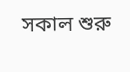সকাল শুরু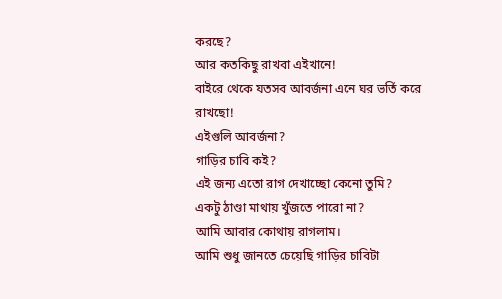করছে?
আর কতকিছু রাখবা এইখানে!
বাইরে থেকে যতসব আবর্জনা এনে ঘর ভর্তি করে রাখছো!
এইগুলি আবর্জনা?
গাড়ির চাবি কই?
এই জন্য এতো রাগ দেখাচ্ছো কেনো তুমি?
একটু ঠাণ্ডা মাথায় খুঁজতে পারো না?
আমি আবার কোথায় রাগলাম।
আমি শুধু জানতে চেয়েছি গাড়ির চাবিটা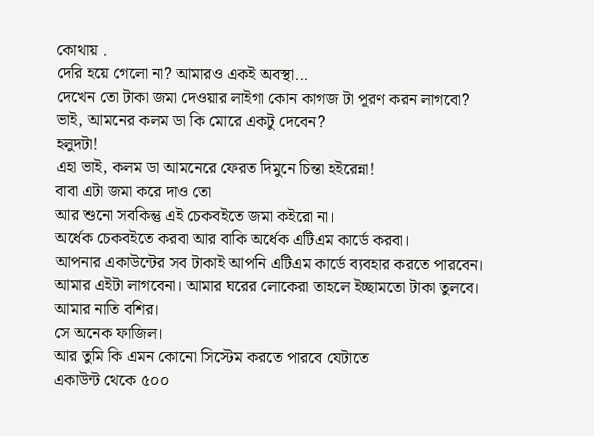কোথায় .
দেরি হয়ে গেলো না? আমারও একই অবস্থা...
দেখেন তো টাকা জমা দেওয়ার লাইগা কোন কাগজ টা পূরণ করন লাগবো?
ভাই, আমনের কলম ডা কি মোরে একটু দেবেন?
হলুদটা!
এহা ভাই, কলম ডা আমনেরে ফেরত দিমুনে চিন্তা হইরেন্না!
বাবা এটা জমা করে দাও তো
আর শুনো সবকিন্তু এই চেকবইতে জমা কইরো না।
অর্ধেক চেকবইতে করবা আর বাকি অর্ধেক এটিএম কার্ডে করবা।
আপনার একাউন্টের সব টাকাই আপনি এটিএম কার্ডে ব্যবহার করতে পারবেন।
আমার এইটা লাগবেনা। আমার ঘরের লোকেরা তাহলে ইচ্ছামতো টাকা তুলবে।
আমার নাতি বশির।
সে অনেক ফাজিল।
আর তুমি কি এমন কোনো সিস্টেম করতে পারবে যেটাতে
একাউন্ট থেকে ৫০০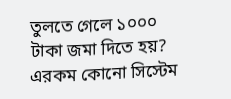তুলতে গেলে ১০০০ টাকা জমা দিতে হয়?
এরকম কোনো সিস্টেম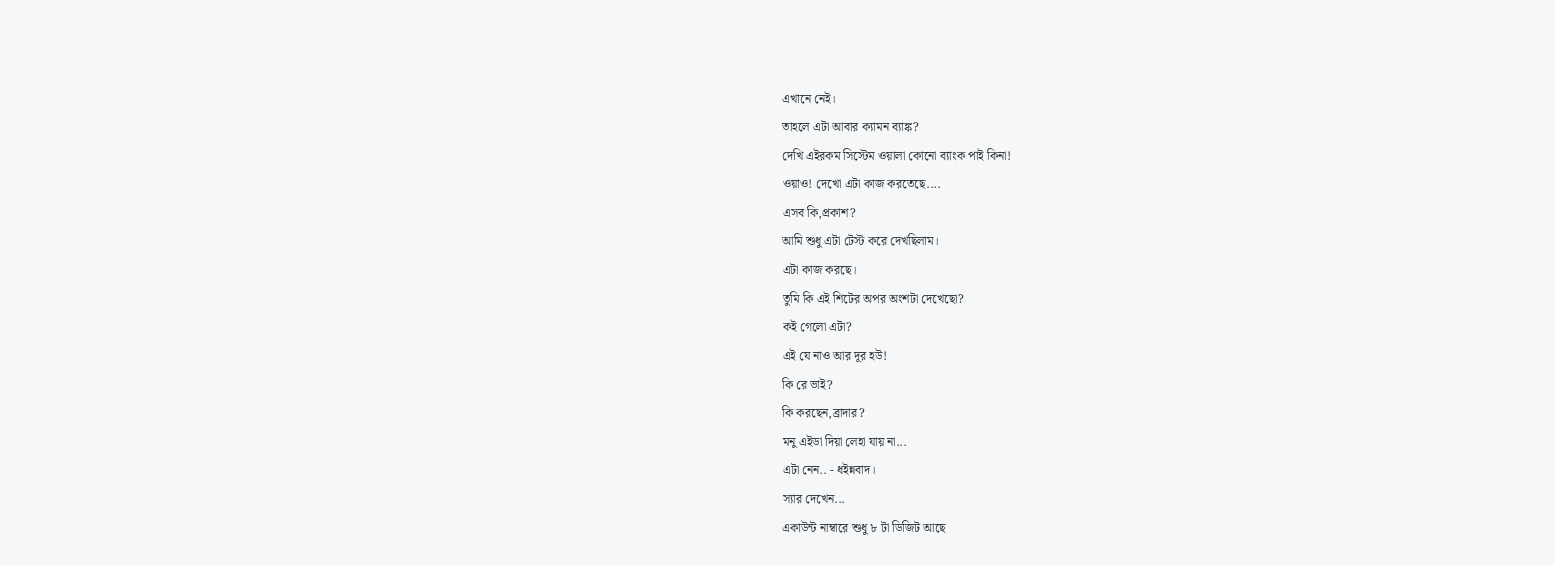এখানে নেই।
তাহলে এটা আবার ক্যামন ব্যাঙ্ক?
দেখি এইরকম সিস্টেম ওয়ালা কোনো ব্যাংক পাই কিনা!
ওয়াও! দেখো এটা কাজ করতেছে....
এসব কি,প্রকাশ?
আমি শুধু এটা টেস্ট করে দেখছিলাম।
এটা কাজ করছে।
তুমি কি এই শিটের অপর অংশটা দেখেছো?
কই গেলো এটা?
এই যে নাও আর দূর হউ!
কি রে ভাই?
কি করছেন,ব্রাদার?
মনু এইডা দিয়া লেহা যায় না...
এটা নেন.. - ধইন্নবাদ।
স্যার দেখেন...
একাউন্ট নাম্বারে শুধু ৮ টা ডিজিট আছে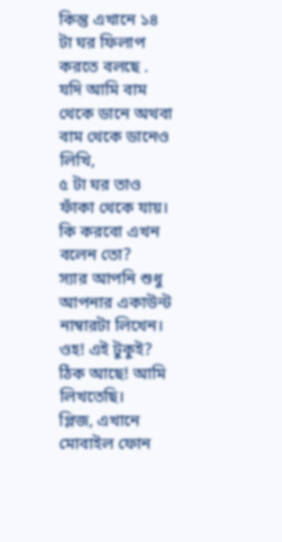কিন্তু এখানে ১৪ টা ঘর ফিলাপ করতে বলছে .
যদি আমি বাম থেকে ডানে অথবা বাম থেকে ডানেও লিখি,
৫ টা ঘর তাও ফাঁকা থেকে যায়। কি করবো এখন বলেন তো?
স্যার আপনি শুধু আপনার একাউন্ট নাম্বারটা লিখেন।
ওহ! এই টুকুই? ঠিক আছে! আমি লিখতেছি।
প্লিজ, এখানে মোবাইল ফোন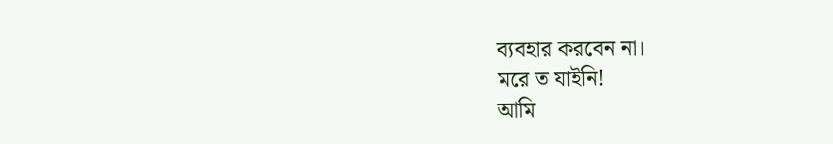ব্যবহার করবেন না।
মরে ত যাইনি!
আমি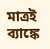মাত্রই ব্যাঙ্কে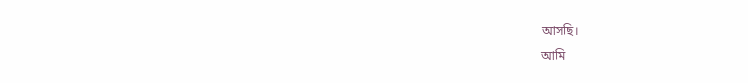আসছি।
আমি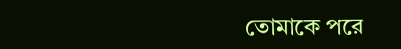তোমাকে পরে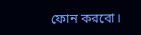ফোন করবো।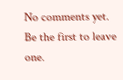No comments yet. Be the first to leave one.